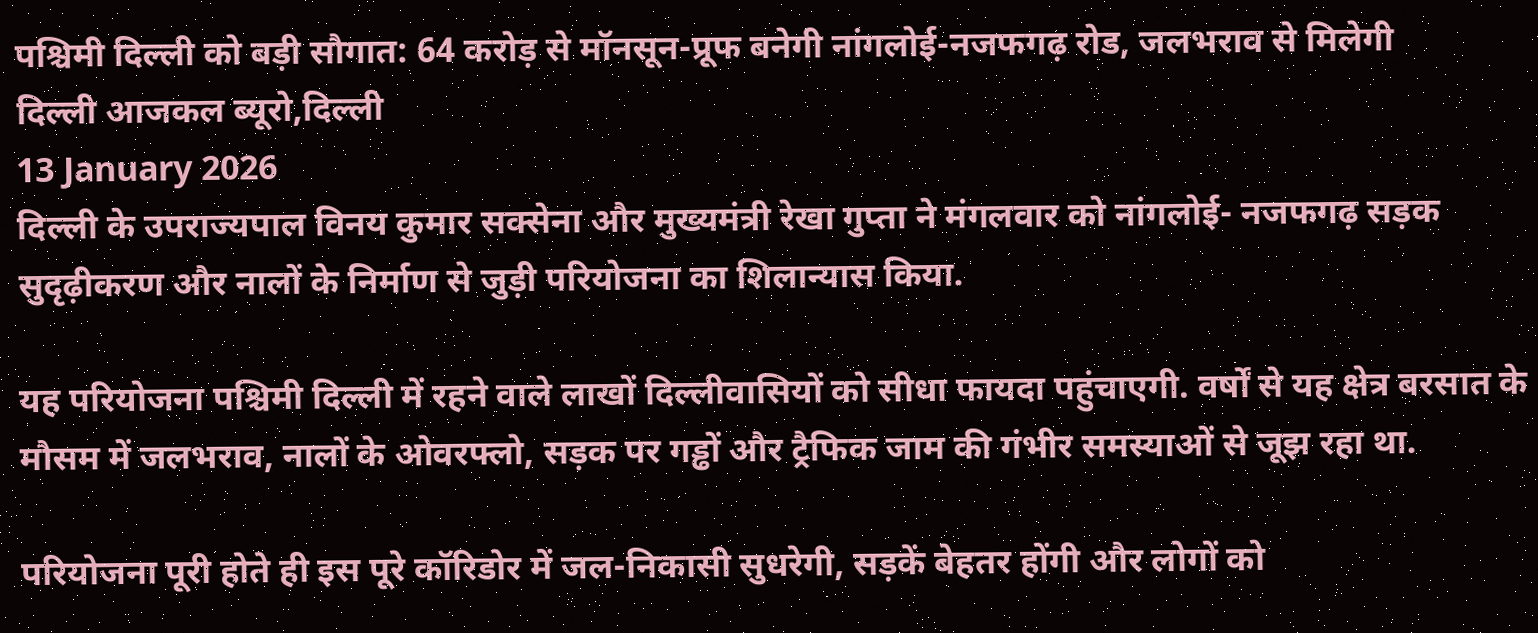पश्चिमी दिल्ली को बड़ी सौगात: 64 करोड़ से मॉनसून-प्रूफ बनेगी नांगलोई-नजफगढ़ रोड, जलभराव से मिलेगी
दिल्ली आजकल ब्यूरो,दिल्ली
13 January 2026
दिल्ली के उपराज्यपाल विनय कुमार सक्सेना और मुख्यमंत्री रेखा गुप्ता ने मंगलवार को नांगलोई- नजफगढ़ सड़क सुदृढ़ीकरण और नालों के निर्माण से जुड़ी परियोजना का शिलान्यास किया.

यह परियोजना पश्चिमी दिल्ली में रहने वाले लाखों दिल्लीवासियों को सीधा फायदा पहुंचाएगी. वर्षों से यह क्षेत्र बरसात के मौसम में जलभराव, नालों के ओवरफ्लो, सड़क पर गड्ढों और ट्रैफिक जाम की गंभीर समस्याओं से जूझ रहा था.

परियोजना पूरी होते ही इस पूरे कॉरिडोर में जल-निकासी सुधरेगी, सड़कें बेहतर होंगी और लोगों को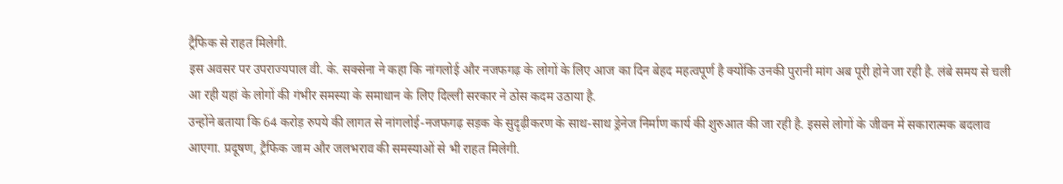ट्रैफिक से राहत मिलेगी.
इस अवसर पर उपराज्यपाल वी. के. सक्सेना ने कहा कि नांगलोई और नजफगढ़ के लोगों के लिए आज का दिन बेहद महत्वपूर्ण है क्योंकि उनकी पुरानी मांग अब पूरी होने जा रही है. लंबे समय से चली आ रही यहां के लोगों की गंभीर समस्या के समाधान के लिए दिल्ली सरकार ने ठोस कदम उठाया है.
उन्होंने बताया कि 64 करोड़ रुपये की लागत से नांगलोई-नजफगढ़ सड़क के सुदृढ़ीकरण के साथ-साथ ड्रेनेज निर्माण कार्य की शुरुआत की जा रही है. इससे लोगों के जीवन में सकारात्मक बदलाव आएगा. प्रदूषण, ट्रैफिक जाम और जलभराव की समस्याओं से भी राहत मिलेगी.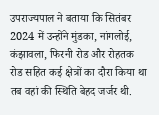उपराज्यपाल ने बताया कि सितंबर 2024 में उन्होंने मुंडका, नांगलोई, कंझावला, फिरनी रोड और रोहतक रोड सहित कई क्षेत्रों का दौरा किया था तब वहां की स्थिति बेहद जर्जर थी.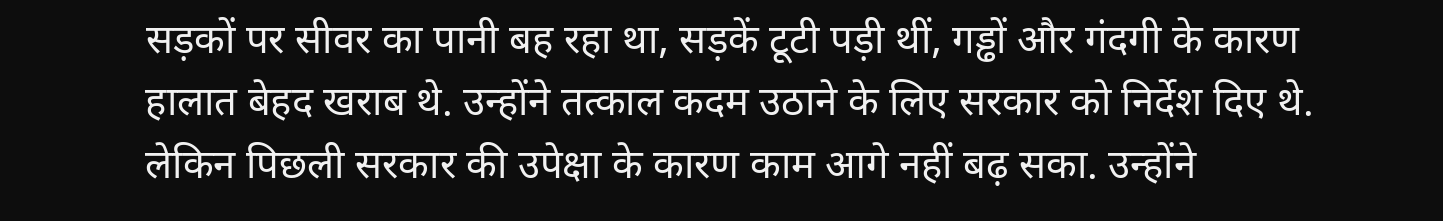सड़कों पर सीवर का पानी बह रहा था, सड़कें टूटी पड़ी थीं, गड्ढों और गंदगी के कारण हालात बेहद खराब थे. उन्होंने तत्काल कदम उठाने के लिए सरकार को निर्देश दिए थे. लेकिन पिछली सरकार की उपेक्षा के कारण काम आगे नहीं बढ़ सका. उन्होंने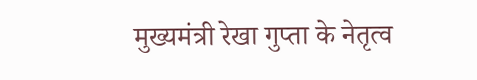मुख्यमंत्री रेखा गुप्ता के नेतृत्व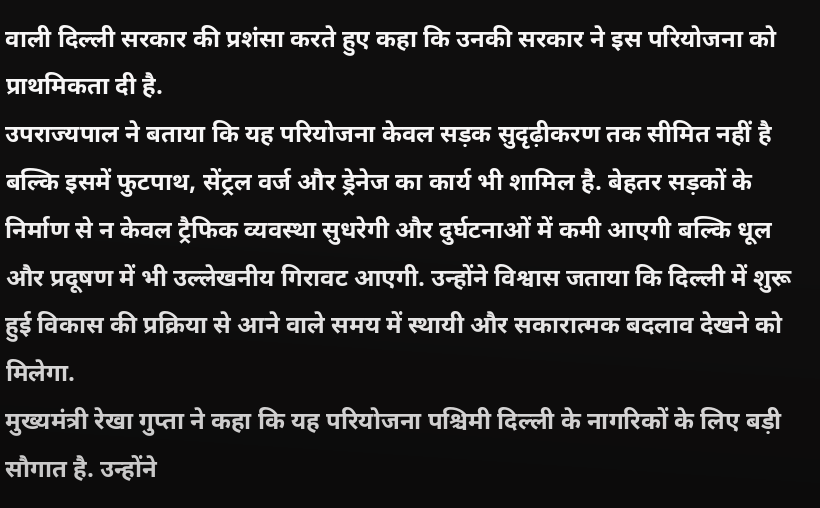वाली दिल्ली सरकार की प्रशंसा करते हुए कहा कि उनकी सरकार ने इस परियोजना को प्राथमिकता दी है.
उपराज्यपाल ने बताया कि यह परियोजना केवल सड़क सुदृढ़ीकरण तक सीमित नहीं है बल्कि इसमें फुटपाथ, सेंट्रल वर्ज और ड्रेनेज का कार्य भी शामिल है. बेहतर सड़कों के निर्माण से न केवल ट्रैफिक व्यवस्था सुधरेगी और दुर्घटनाओं में कमी आएगी बल्कि धूल और प्रदूषण में भी उल्लेखनीय गिरावट आएगी. उन्होंने विश्वास जताया कि दिल्ली में शुरू हुई विकास की प्रक्रिया से आने वाले समय में स्थायी और सकारात्मक बदलाव देखने को मिलेगा.
मुख्यमंत्री रेखा गुप्ता ने कहा कि यह परियोजना पश्चिमी दिल्ली के नागरिकों के लिए बड़ी सौगात है. उन्होंने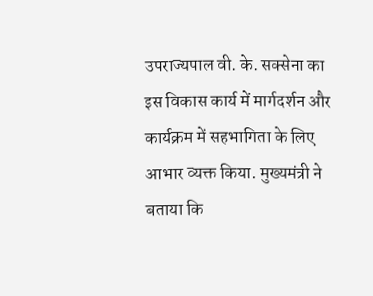उपराज्यपाल वी. के. सक्सेना का इस विकास कार्य में मार्गदर्शन और कार्यक्रम में सहभागिता के लिए आभार व्यक्त किया. मुख्यमंत्री ने बताया कि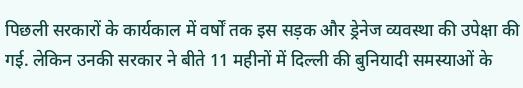पिछली सरकारों के कार्यकाल में वर्षों तक इस सड़क और ड्रेनेज व्यवस्था की उपेक्षा की गई. लेकिन उनकी सरकार ने बीते 11 महीनों में दिल्ली की बुनियादी समस्याओं के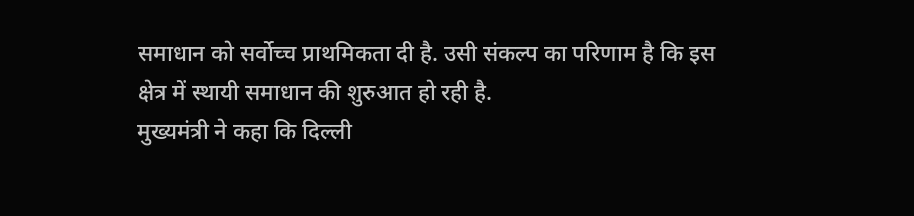समाधान को सर्वोच्च प्राथमिकता दी है. उसी संकल्प का परिणाम है कि इस क्षेत्र में स्थायी समाधान की शुरुआत हो रही है.
मुख्यमंत्री ने कहा कि दिल्ली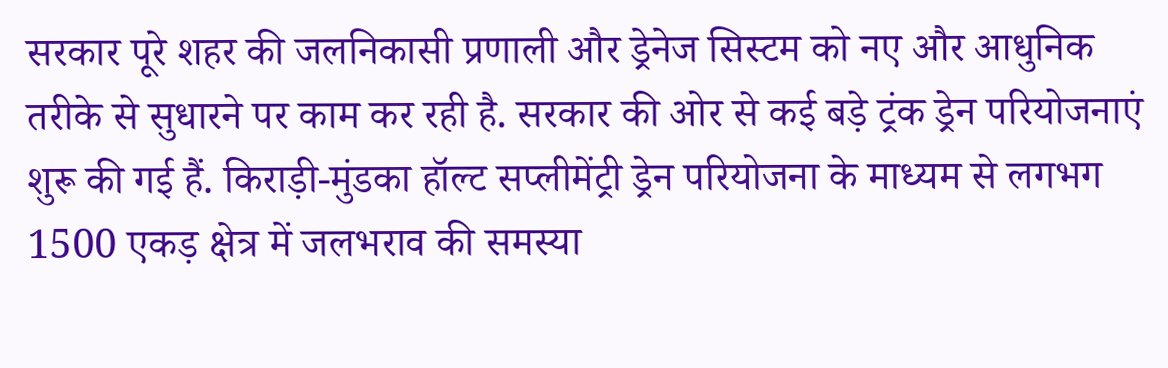सरकार पूरे शहर की जलनिकासी प्रणाली और ड्रेनेज सिस्टम को नए और आधुनिक तरीके से सुधारने पर काम कर रही है. सरकार की ओर से कई बड़े ट्रंक ड्रेन परियोजनाएं शुरू की गई हैं. किराड़ी-मुंडका हॉल्ट सप्लीमेंट्री ड्रेन परियोजना के माध्यम से लगभग 1500 एकड़ क्षेत्र में जलभराव की समस्या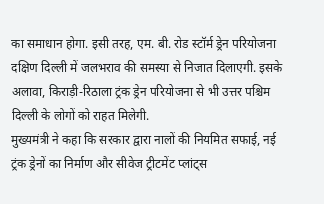का समाधान होगा. इसी तरह, एम. बी. रोड स्टॉर्म ड्रेन परियोजना दक्षिण दिल्ली में जलभराव की समस्या से निजात दिलाएगी. इसके अलावा, किराड़ी-रिठाला ट्रंक ड्रेन परियोजना से भी उत्तर पश्चिम दिल्ली के लोगों को राहत मिलेगी.
मुख्यमंत्री ने कहा कि सरकार द्वारा नालों की नियमित सफाई, नई ट्रंक ड्रेनों का निर्माण और सीवेज ट्रीटमेंट प्लांट्स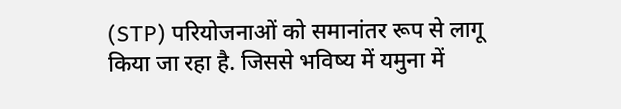(STP) परियोजनाओं को समानांतर रूप से लागू किया जा रहा है. जिससे भविष्य में यमुना में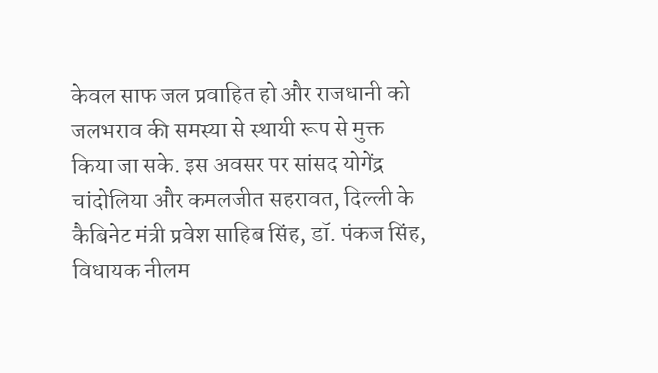केवल साफ जल प्रवाहित हो और राजधानी को जलभराव की समस्या से स्थायी रूप से मुक्त किया जा सके. इस अवसर पर सांसद योगेंद्र चांदोलिया और कमलजीत सहरावत, दिल्ली के कैबिनेट मंत्री प्रवेश साहिब सिंह, डॉ. पंकज सिंह, विधायक नीलम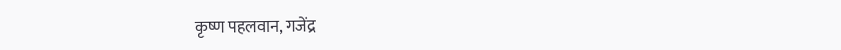कृष्ण पहलवान, गजेंद्र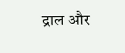द्राल और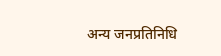अन्य जनप्रतिनिधि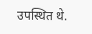उपस्थित थे.